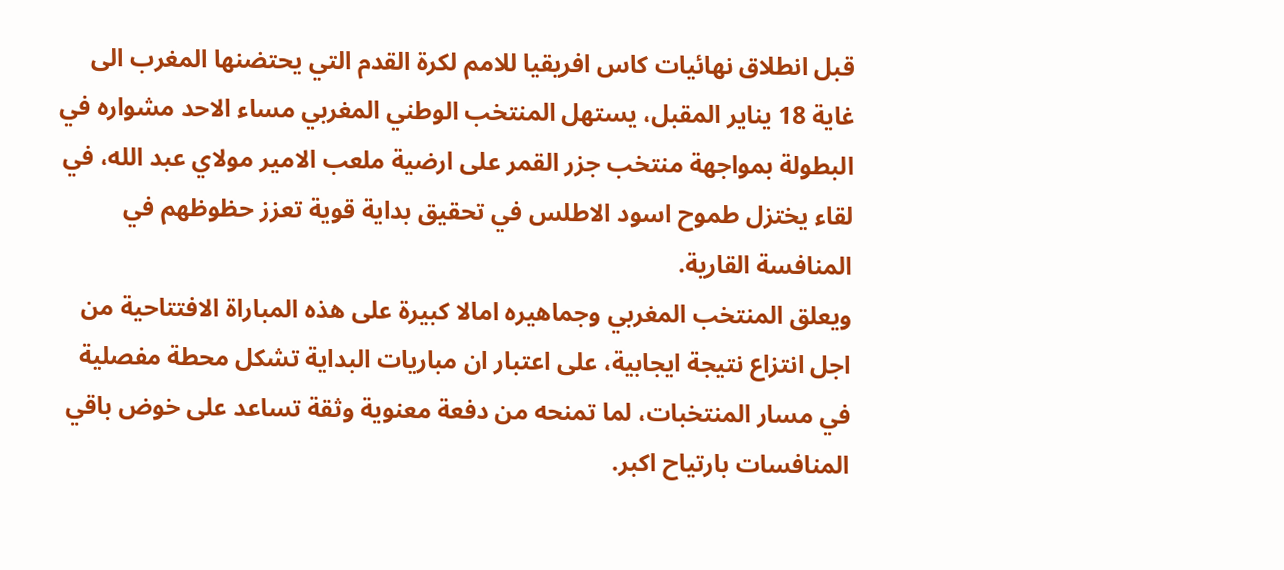قبل انطلاق نهائيات كاس افريقيا للامم لكرة القدم التي يحتضنها المغرب الى غاية 18 يناير المقبل، يستهل المنتخب الوطني المغربي مساء الاحد مشواره في البطولة بمواجهة منتخب جزر القمر على ارضية ملعب الامير مولاي عبد الله، في لقاء يختزل طموح اسود الاطلس في تحقيق بداية قوية تعزز حظوظهم في المنافسة القارية.
ويعلق المنتخب المغربي وجماهيره امالا كبيرة على هذه المباراة الافتتاحية من اجل انتزاع نتيجة ايجابية، على اعتبار ان مباريات البداية تشكل محطة مفصلية في مسار المنتخبات، لما تمنحه من دفعة معنوية وثقة تساعد على خوض باقي المنافسات بارتياح اكبر.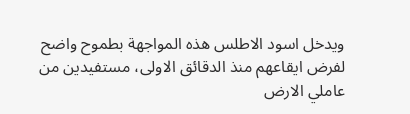ويدخل اسود الاطلس هذه المواجهة بطموح واضح لفرض ايقاعهم منذ الدقائق الاولى، مستفيدين من عاملي الارض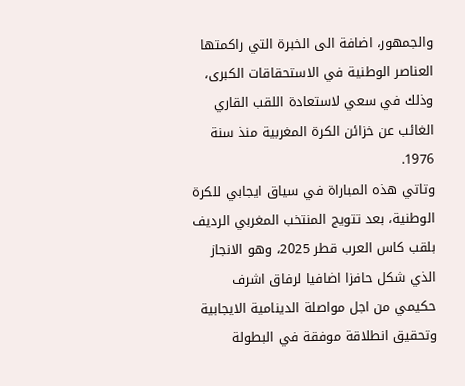والجمهور، اضافة الى الخبرة التي راكمتها العناصر الوطنية في الاستحقاقات الكبرى، وذلك في سعي لاستعادة اللقب القاري الغائب عن خزائن الكرة المغربية منذ سنة 1976.
وتاتي هذه المباراة في سياق ايجابي للكرة الوطنية، بعد تتويج المنتخب المغربي الرديف بلقب كاس العرب قطر 2025، وهو الانجاز الذي شكل حافزا اضافيا لرفاق اشرف حكيمي من اجل مواصلة الدينامية الايجابية وتحقيق انطلاقة موفقة في البطولة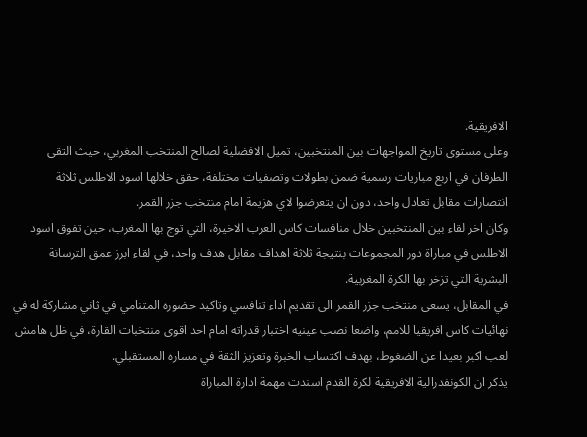الافريقية.
وعلى مستوى تاريخ المواجهات بين المنتخبين، تميل الافضلية لصالح المنتخب المغربي، حيث التقى الطرفان في اربع مباريات رسمية ضمن بطولات وتصفيات مختلفة، حقق خلالها اسود الاطلس ثلاثة انتصارات مقابل تعادل واحد، دون ان يتعرضوا لاي هزيمة امام منتخب جزر القمر.
وكان اخر لقاء بين المنتخبين خلال منافسات كاس العرب الاخيرة، التي توج بها المغرب، حين تفوق اسود الاطلس في مباراة دور المجموعات بنتيجة ثلاثة اهداف مقابل هدف واحد، في لقاء ابرز عمق الترسانة البشرية التي تزخر بها الكرة المغربية.
في المقابل، يسعى منتخب جزر القمر الى تقديم اداء تنافسي وتاكيد حضوره المتنامي في ثاني مشاركة له في نهائيات كاس افريقيا للامم، واضعا نصب عينيه اختبار قدراته امام احد اقوى منتخبات القارة، في ظل هامش لعب اكبر بعيدا عن الضغوط، بهدف اكتساب الخبرة وتعزيز الثقة في مساره المستقبلي.
يذكر ان الكونفدرالية الافريقية لكرة القدم اسندت مهمة ادارة المباراة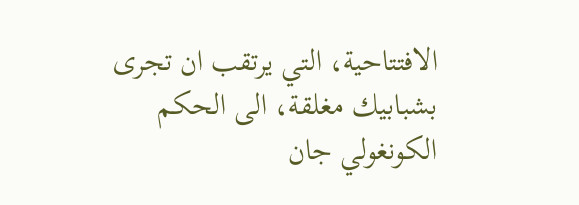الافتتاحية، التي يرتقب ان تجرى بشبابيك مغلقة، الى الحكم الكونغولي جان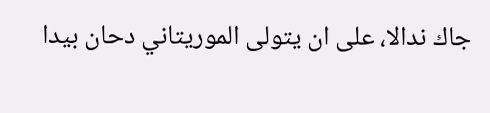جاك ندالا، على ان يتولى الموريتاني دحان بيدا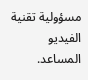مسؤولية تقنية الفيديو المساعد.